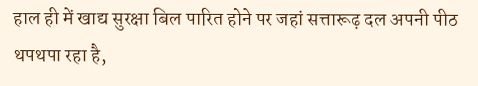हाल ही में खाद्य सुरक्षा बिल पारित होने पर जहां सत्तारूढ़ दल अपनी पीठ थपथपा रहा है,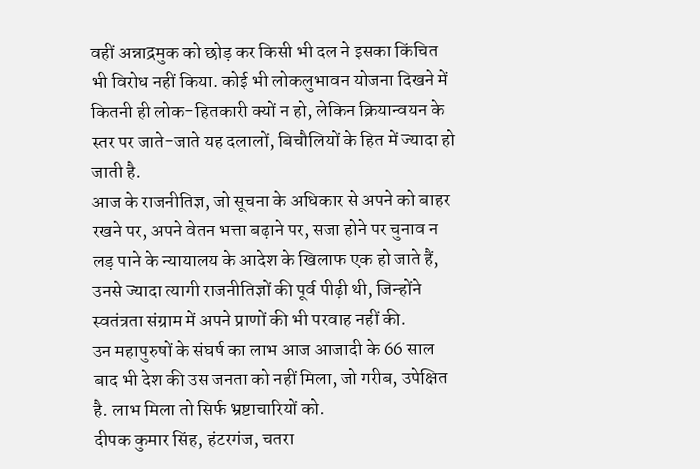वहीं अन्नाद्रमुक को छोड़ कर किसी भी दल ने इसका किंचित भी विरोध नहीं किया. कोई भी लोकलुभावन योजना दिखने में कितनी ही लोक-हितकारी क्यों न हो, लेकिन क्रियान्वयन के स्तर पर जाते-जाते यह दलालों, बिचौलियों के हित में ज्यादा हो जाती है.
आज के राजनीतिज्ञ, जो सूचना के अधिकार से अपने को बाहर रखने पर, अपने वेतन भत्ता बढ़ाने पर, सजा होने पर चुनाव न लड़ पाने के न्यायालय के आदेश के खिलाफ एक हो जाते हैं, उनसे ज्यादा त्यागी राजनीतिज्ञों की पूर्व पीढ़ी थी, जिन्होंने स्वतंत्रता संग्राम में अपने प्राणों की भी परवाह नहीं की.
उन महापुरुषों के संघर्ष का लाभ आज आजादी के 66 साल बाद भी देश की उस जनता को नहीं मिला, जो गरीब, उपेक्षित है. लाभ मिला तो सिर्फ भ्रष्टाचारियों को.
दीपक कुमार सिंह, हंटरगंज, चतरा